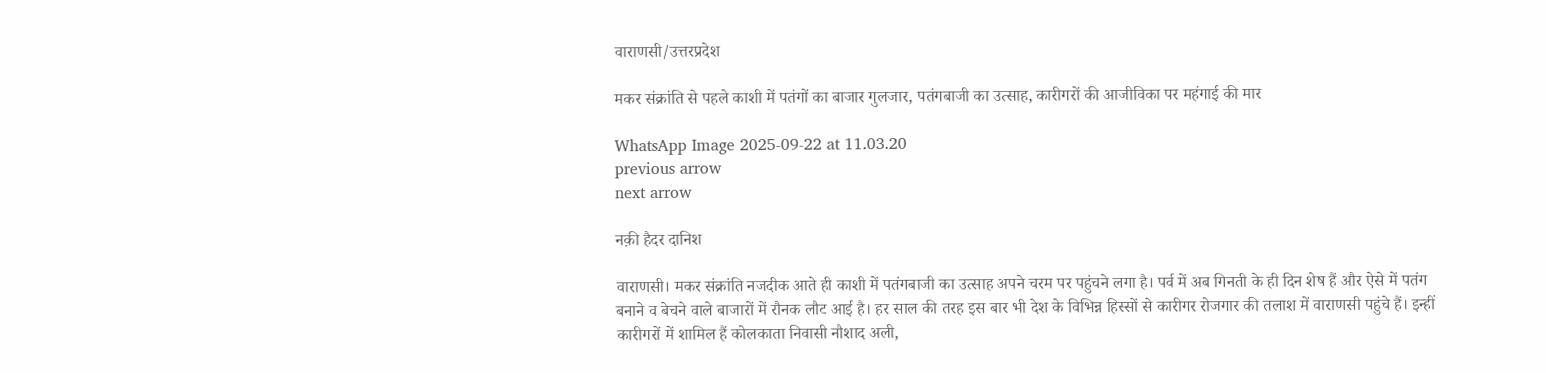वाराणसी/उत्तरप्रदेश

मकर संक्रांति से पहले काशी में पतंगों का बाजार गुलजार, पतंगबाजी का उत्साह, कारीगरों की आजीविका पर महंगाई की मार

WhatsApp Image 2025-09-22 at 11.03.20
previous arrow
next arrow

नक़ी हैदर दानिश

वाराणसी। मकर संक्रांति नजदीक आते ही काशी में पतंगबाजी का उत्साह अपने चरम पर पहुंचने लगा है। पर्व में अब गिनती के ही दिन शेष हैं और ऐसे में पतंग बनाने व बेचने वाले बाजारों में रौनक लौट आई है। हर साल की तरह इस बार भी देश के विभिन्न हिस्सों से कारीगर रोजगार की तलाश में वाराणसी पहुंचे हैं। इन्हीं कारीगरों में शामिल हैं कोलकाता निवासी नौशाद अली,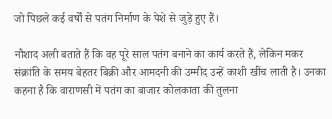जो पिछले कई वर्षों से पतंग निर्माण के पेशे से जुड़े हुए हैं।

नौशाद अली बताते हैं कि वह पूरे साल पतंग बनाने का कार्य करते हैं, लेकिन मकर संक्रांति के समय बेहतर बिक्री और आमदनी की उम्मीद उन्हें काशी खींच लाती है। उनका कहना है कि वाराणसी में पतंग का बाजार कोलकाता की तुलना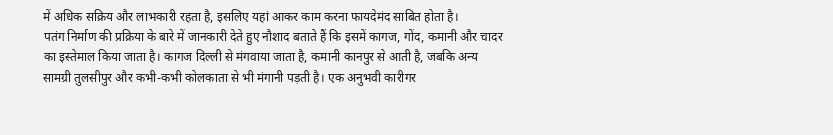में अधिक सक्रिय और लाभकारी रहता है, इसलिए यहां आकर काम करना फायदेमंद साबित होता है।
पतंग निर्माण की प्रक्रिया के बारे में जानकारी देते हुए नौशाद बताते हैं कि इसमें कागज, गोंद, कमानी और चादर का इस्तेमाल किया जाता है। कागज दिल्ली से मंगवाया जाता है, कमानी कानपुर से आती है, जबकि अन्य सामग्री तुलसीपुर और कभी-कभी कोलकाता से भी मंगानी पड़ती है। एक अनुभवी कारीगर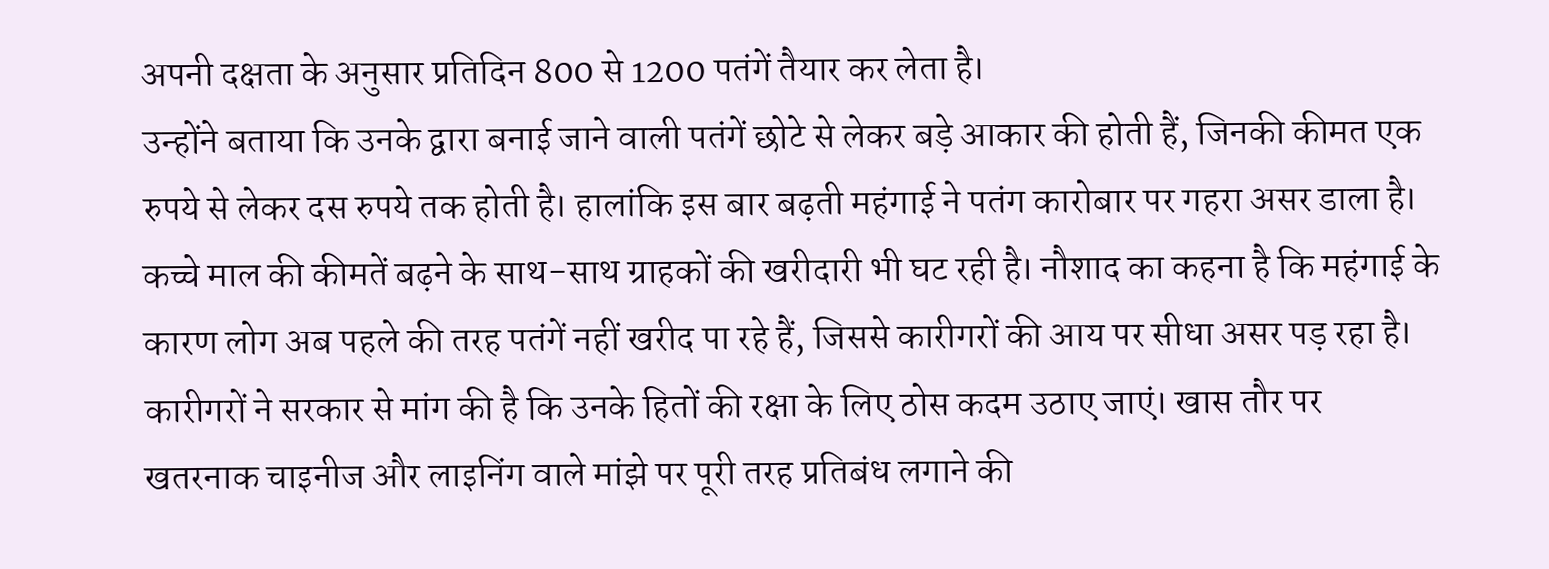अपनी दक्षता के अनुसार प्रतिदिन 800 से 1200 पतंगें तैयार कर लेता है।
उन्होंने बताया कि उनके द्वारा बनाई जाने वाली पतंगें छोटे से लेकर बड़े आकार की होती हैं, जिनकी कीमत एक रुपये से लेकर दस रुपये तक होती है। हालांकि इस बार बढ़ती महंगाई ने पतंग कारोबार पर गहरा असर डाला है। कच्चे माल की कीमतें बढ़ने के साथ-साथ ग्राहकों की खरीदारी भी घट रही है। नौशाद का कहना है कि महंगाई के कारण लोग अब पहले की तरह पतंगें नहीं खरीद पा रहे हैं, जिससे कारीगरों की आय पर सीधा असर पड़ रहा है।
कारीगरों ने सरकार से मांग की है कि उनके हितों की रक्षा के लिए ठोस कदम उठाए जाएं। खास तौर पर खतरनाक चाइनीज और लाइनिंग वाले मांझे पर पूरी तरह प्रतिबंध लगाने की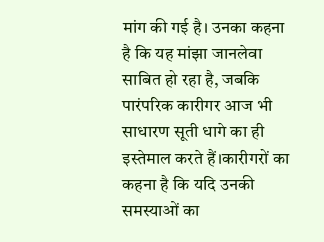मांग की गई है। उनका कहना है कि यह मांझा जानलेवा साबित हो रहा है, जबकि पारंपरिक कारीगर आज भी साधारण सूती धागे का ही इस्तेमाल करते हैं।कारीगरों का कहना है कि यदि उनकी समस्याओं का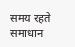समय रहते समाधान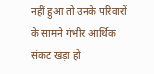नहीं हुआ तो उनके परिवारों के सामने गंभीर आर्थिक संकट खड़ा हो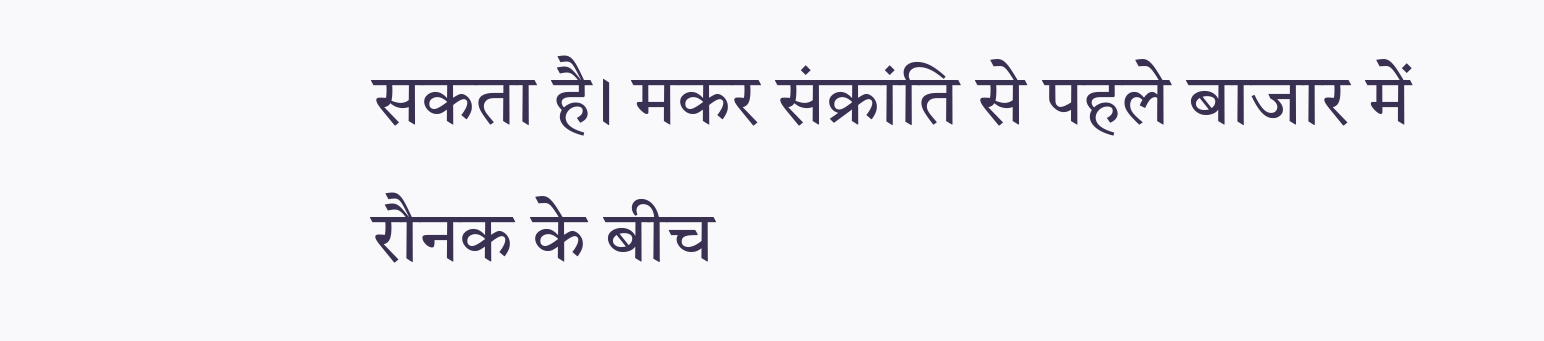सकता है। मकर संक्रांति से पहले बाजार में रौनक के बीच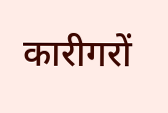कारीगरों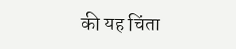की यह चिंता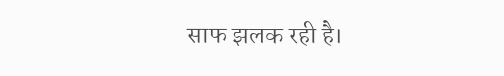साफ झलक रही है।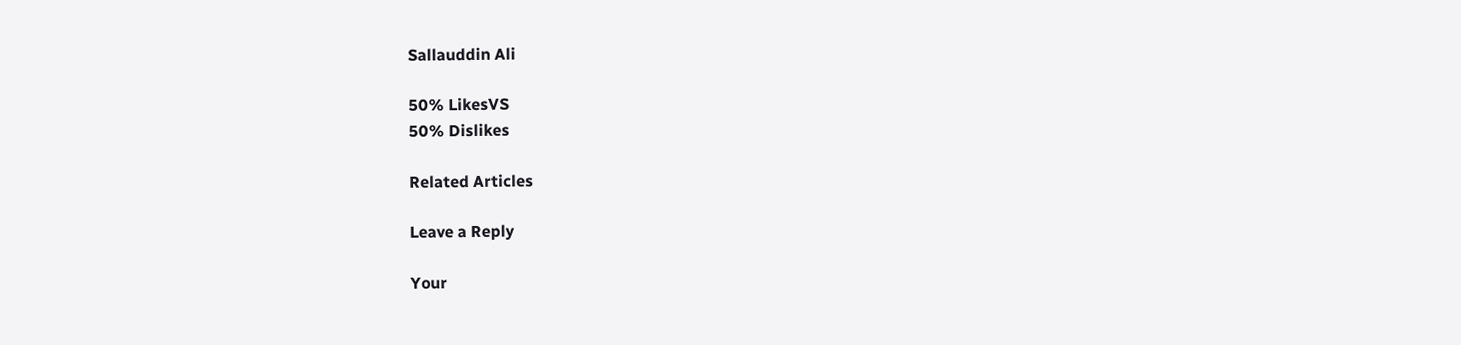Sallauddin Ali

50% LikesVS
50% Dislikes

Related Articles

Leave a Reply

Your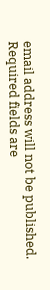email address will not be published. Required fields are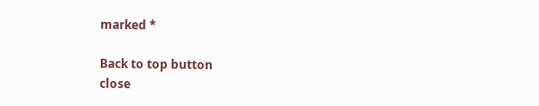marked *

Back to top button
close